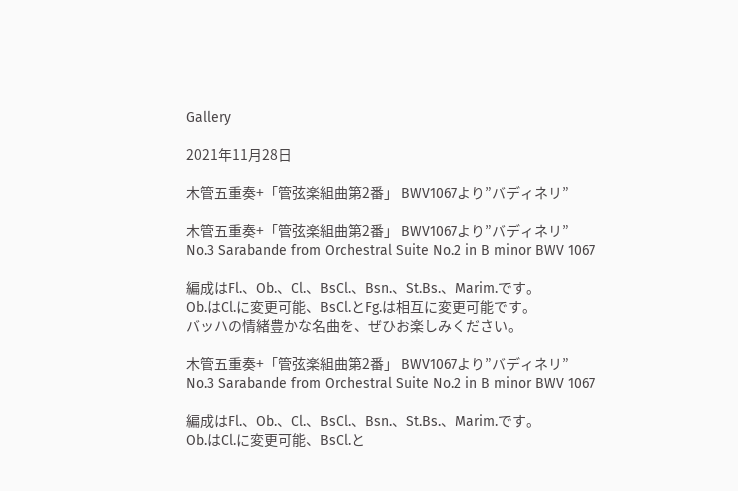Gallery

2021年11月28日

木管五重奏+「管弦楽組曲第2番」 BWV1067より”バディネリ”

木管五重奏+「管弦楽組曲第2番」 BWV1067より”バディネリ”
No.3 Sarabande from Orchestral Suite No.2 in B minor BWV 1067

編成はFl.、Ob.、Cl.、BsCl.、Bsn.、St.Bs.、Marim.です。
Ob.はCl.に変更可能、BsCl.とFg.は相互に変更可能です。
バッハの情緒豊かな名曲を、ぜひお楽しみください。

木管五重奏+「管弦楽組曲第2番」 BWV1067より”バディネリ”
No.3 Sarabande from Orchestral Suite No.2 in B minor BWV 1067

編成はFl.、Ob.、Cl.、BsCl.、Bsn.、St.Bs.、Marim.です。
Ob.はCl.に変更可能、BsCl.と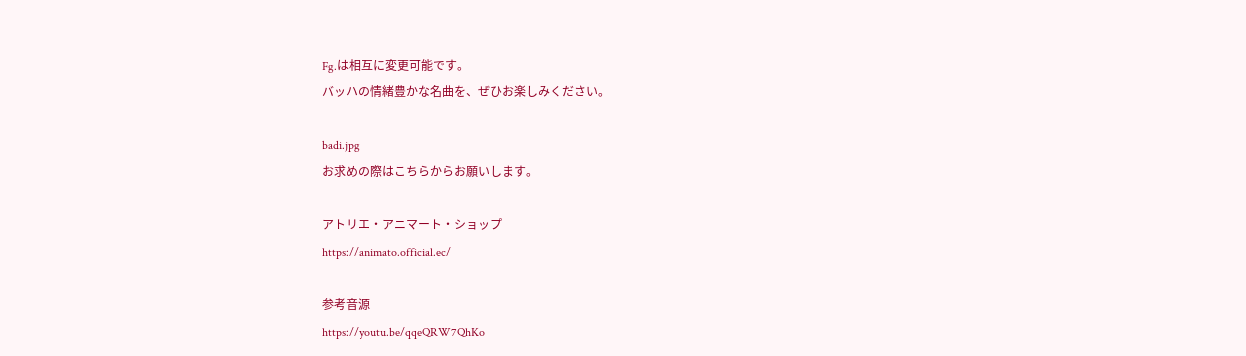Fg.は相互に変更可能です。
バッハの情緒豊かな名曲を、ぜひお楽しみください。

badi.jpg
お求めの際はこちらからお願いします。

アトリエ・アニマート・ショップ
https://animato.official.ec/

参考音源
https://youtu.be/qqeQRW7QhKo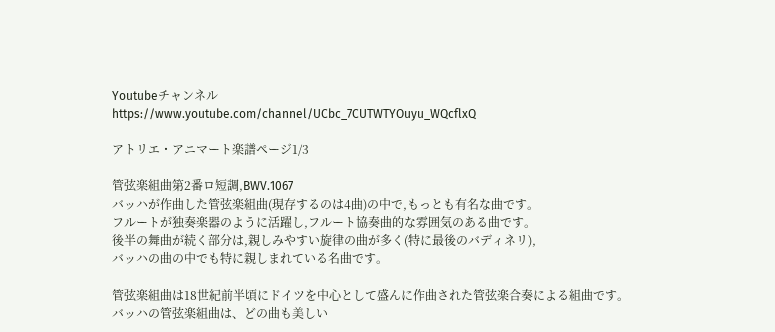Youtubeチャンネル
https://www.youtube.com/channel/UCbc_7CUTWTYOuyu_WQcflxQ

アトリエ・アニマート楽譜ページ1/3

管弦楽組曲第2番ロ短調,BWV.1067
バッハが作曲した管弦楽組曲(現存するのは4曲)の中で,もっとも有名な曲です。
フルートが独奏楽器のように活躍し,フルート協奏曲的な雰囲気のある曲です。
後半の舞曲が続く部分は,親しみやすい旋律の曲が多く(特に最後のバディネリ),
バッハの曲の中でも特に親しまれている名曲です。

管弦楽組曲は18世紀前半頃にドイツを中心として盛んに作曲された管弦楽合奏による組曲です。
バッハの管弦楽組曲は、どの曲も美しい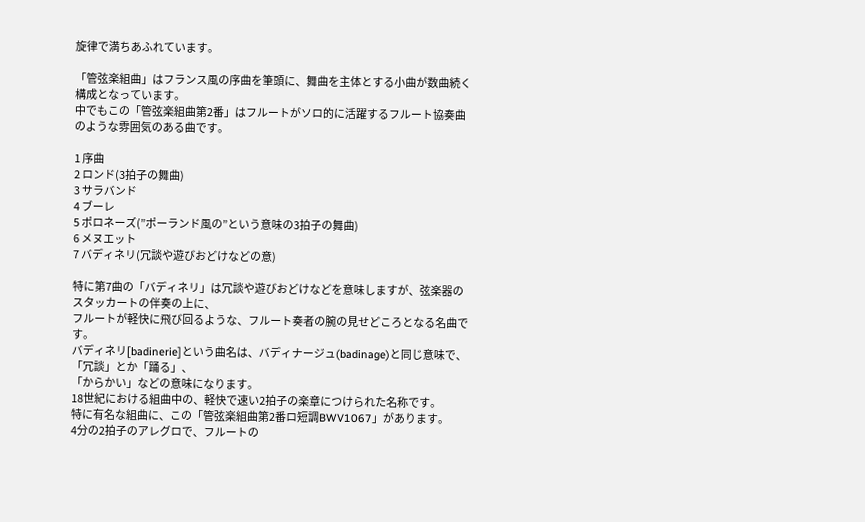旋律で満ちあふれています。

「管弦楽組曲」はフランス風の序曲を筆頭に、舞曲を主体とする小曲が数曲続く構成となっています。
中でもこの「管弦楽組曲第2番」はフルートがソロ的に活躍するフルート協奏曲のような雰囲気のある曲です。

1 序曲
2 ロンド(3拍子の舞曲)
3 サラバンド
4 ブーレ
5 ポロネーズ(”ポーランド風の”という意味の3拍子の舞曲)
6 メヌエット
7 バディネリ(冗談や遊びおどけなどの意)

特に第7曲の「バディネリ」は冗談や遊びおどけなどを意味しますが、弦楽器のスタッカートの伴奏の上に、
フルートが軽快に飛び回るような、フルート奏者の腕の見せどころとなる名曲です。
バディネリ[badinerie]という曲名は、バディナージュ(badinage)と同じ意味で、「冗談」とか「踊る」、
「からかい」などの意味になります。
18世紀における組曲中の、軽快で速い2拍子の楽章につけられた名称です。
特に有名な組曲に、この「管弦楽組曲第2番ロ短調BWV1067」があります。
4分の2拍子のアレグロで、フルートの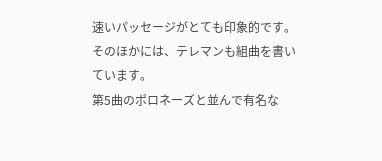速いパッセージがとても印象的です。
そのほかには、テレマンも組曲を書いています。
第5曲のポロネーズと並んで有名な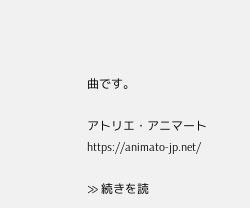曲です。

アトリエ・アニマート
https://animato-jp.net/

≫ 続きを読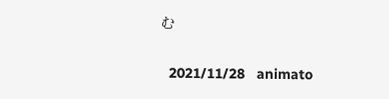む

  2021/11/28   animato